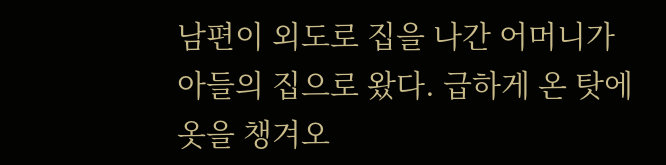남편이 외도로 집을 나간 어머니가 아들의 집으로 왔다. 급하게 온 탓에 옷을 챙겨오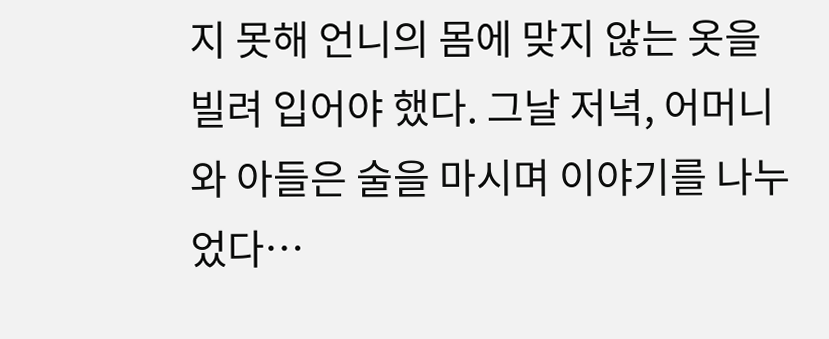지 못해 언니의 몸에 맞지 않는 옷을 빌려 입어야 했다. 그날 저녁, 어머니와 아들은 술을 마시며 이야기를 나누었다…